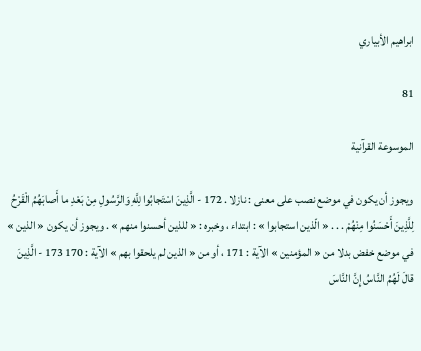ابراهيم الأبياري

81

الموسوعة القرآنية

ويجوز أن يكون في موضع نصب على معنى : نازلا . 172 - الَّذِينَ اسْتَجابُوا لِلَّهِ وَالرَّسُولِ مِنْ بَعْدِ ما أَصابَهُمُ الْقَرْحُ لِلَّذِينَ أَحْسَنُوا مِنْهُمْ . . . « الّذين استجابوا » : ابتداء ، وخبره : « للذين أحسنوا منهم » . ويجوز أن يكون « الذين » في موضع خفض بدلا من « المؤمنين » الآية : 171 ، أو من « الذين لم يلحقوا بهم » الآية : 170 173 - الَّذِينَ قالَ لَهُمُ النَّاسُ إِنَّ النَّاسَ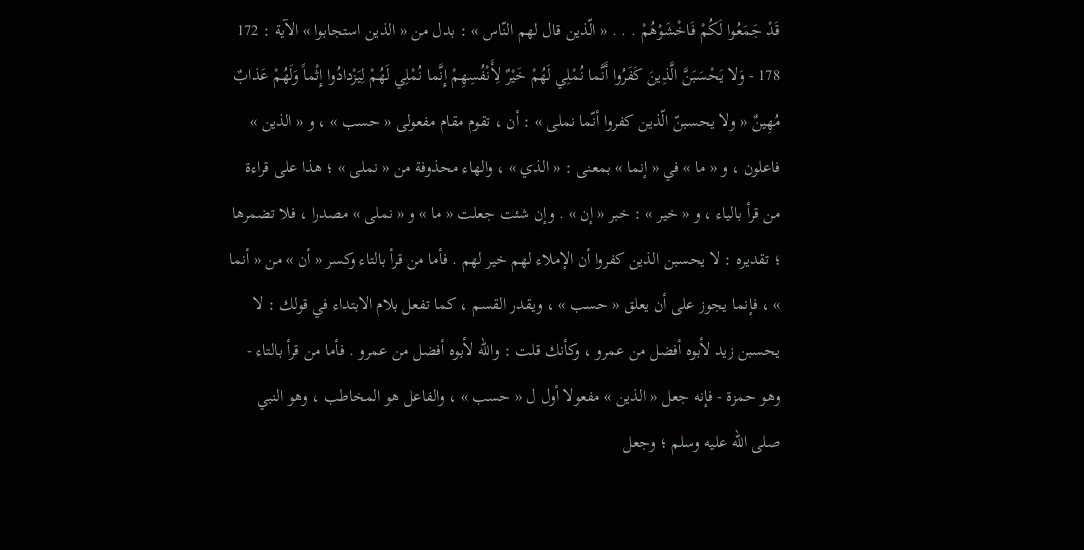قَدْ جَمَعُوا لَكُمْ فَاخْشَوْهُمْ . . . « الّذين قال لهم النّاس » : بدل من « الذين استجابوا » الآية : 172 178 - وَلا يَحْسَبَنَّ الَّذِينَ كَفَرُوا أَنَّما نُمْلِي لَهُمْ خَيْرٌ لِأَنْفُسِهِمْ إِنَّما نُمْلِي لَهُمْ لِيَزْدادُوا إِثْماً وَلَهُمْ عَذابٌ مُهِينٌ « ولا يحسبنّ الّذين كفروا أنّما نملى » : أن ، تقوم مقام مفعولى « حسب » ، و « الذين » فاعلون ، و « ما » في « إنما » بمعنى : « الذي » ، والهاء محذوفة من « نملى » ؛ هذا على قراءة من قرأ بالياء ، و « خير » : خبر « إن » . وإن شئت جعلت « ما » و « نملى » مصدرا ، فلا تضمرها ؛ تقديره : لا يحسبن الذين كفروا أن الإملاء لهم خير لهم . فأما من قرأ بالتاء وكسر « أن » من « أنما » ، فإنما يجوز على أن يعلق « حسب » ، ويقدر القسم ، كما تفعل بلام الابتداء في قولك : لا يحسبن زيد لأبوه أفضل من عمرو ، وكأنك قلت : واللّه لأبوه أفضل من عمرو . فأما من قرأ بالتاء - وهو حمزة - فإنه جعل « الذين » مفعولا أول ل « حسب » ، والفاعل هو المخاطب ، وهو النبي صلى اللّه عليه وسلم ؛ وجعل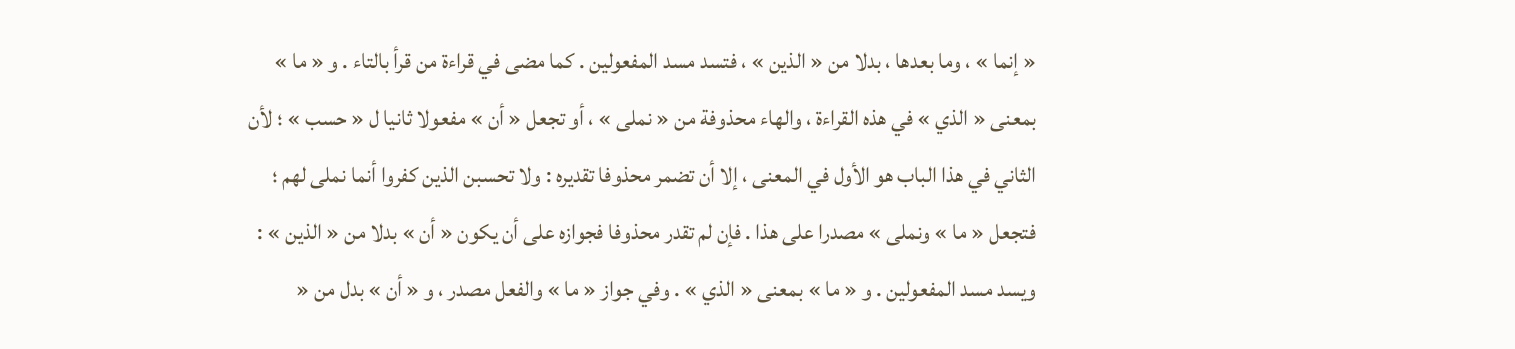« إنما » ، وما بعدها ، بدلا من « الذين » ، فتسد مسد المفعولين . كما مضى في قراءة من قرأ بالتاء . و « ما » بمعنى « الذي » في هذه القراءة ، والهاء محذوفة من « نملى » ، أو تجعل « أن » مفعولا ثانيا ل « حسب » ؛ لأن الثاني في هذا الباب هو الأول في المعنى ، إلا أن تضمر محذوفا تقديره : ولا تحسبن الذين كفروا أنما نملى لهم ؛ فتجعل « ما » ونملى » مصدرا على هذا . فإن لم تقدر محذوفا فجوازه على أن يكون « أن » بدلا من « الذين » : ويسد مسد المفعولين . و « ما » بمعنى « الذي » . وفي جواز « ما » والفعل مصدر ، و « أن » بدل من «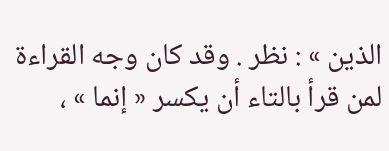الذين » : نظر . وقد كان وجه القراءة لمن قرأ بالتاء أن يكسر « إنما » ،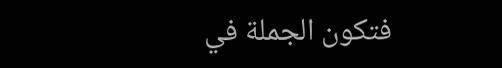فتكون الجملة في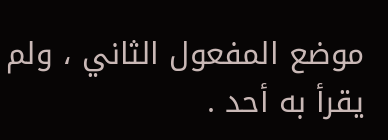موضع المفعول الثاني ، ولم يقرأ به أحد .